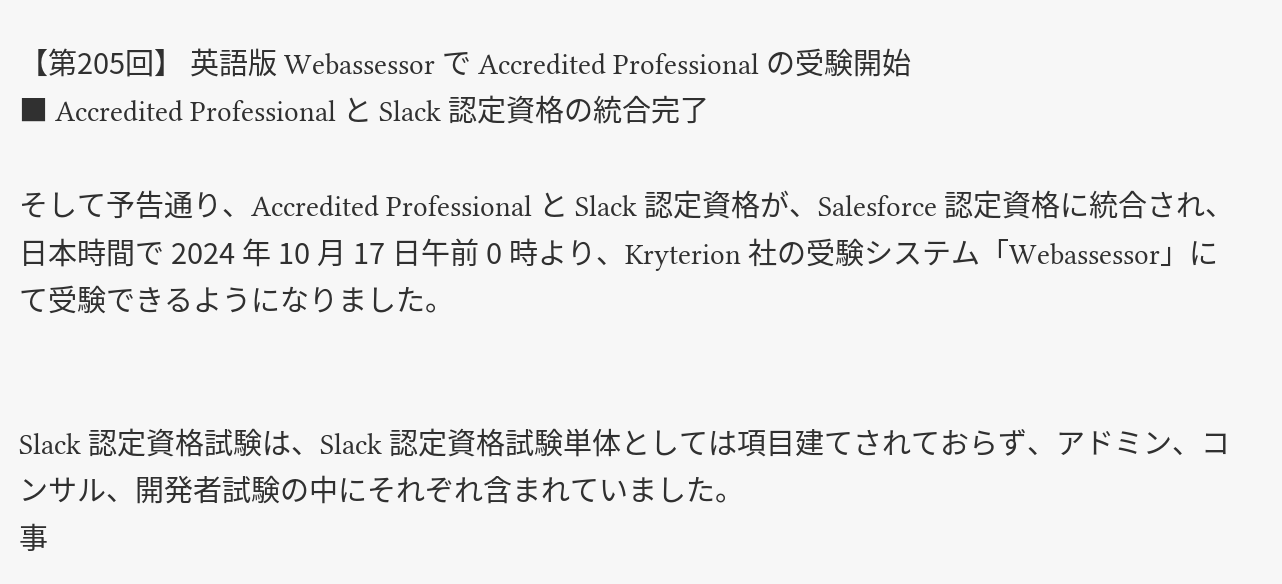【第205回】 英語版 Webassessor で Accredited Professional の受験開始
■ Accredited Professional と Slack 認定資格の統合完了

そして予告通り、Accredited Professional と Slack 認定資格が、Salesforce 認定資格に統合され、日本時間で 2024 年 10 月 17 日午前 0 時より、Kryterion 社の受験システム「Webassessor」にて受験できるようになりました。


Slack 認定資格試験は、Slack 認定資格試験単体としては項目建てされておらず、アドミン、コンサル、開発者試験の中にそれぞれ含まれていました。
事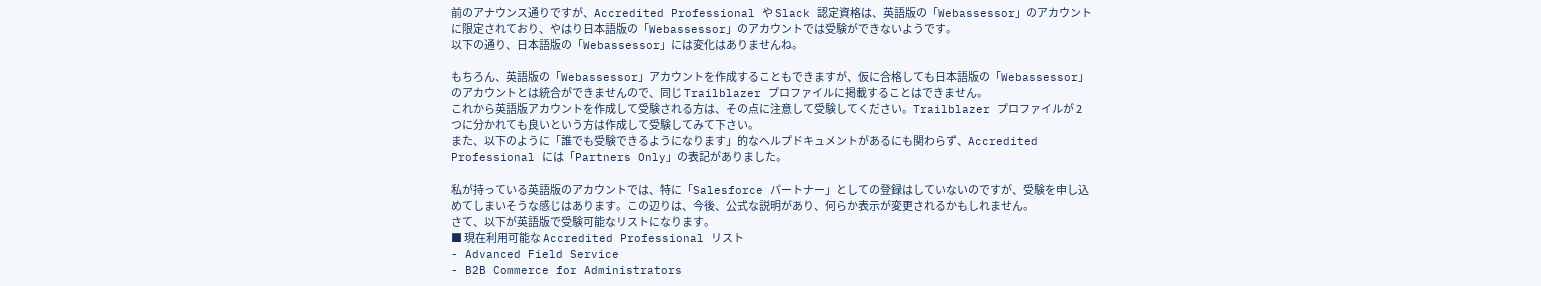前のアナウンス通りですが、Accredited Professional や Slack 認定資格は、英語版の「Webassessor」のアカウントに限定されており、やはり日本語版の「Webassessor」のアカウントでは受験ができないようです。
以下の通り、日本語版の「Webassessor」には変化はありませんね。

もちろん、英語版の「Webassessor」アカウントを作成することもできますが、仮に合格しても日本語版の「Webassessor」のアカウントとは統合ができませんので、同じ Trailblazer プロファイルに掲載することはできません。
これから英語版アカウントを作成して受験される方は、その点に注意して受験してください。Trailblazer プロファイルが 2 つに分かれても良いという方は作成して受験してみて下さい。
また、以下のように「誰でも受験できるようになります」的なヘルプドキュメントがあるにも関わらず、Accredited Professional には「Partners Only」の表記がありました。

私が持っている英語版のアカウントでは、特に「Salesforce パートナー」としての登録はしていないのですが、受験を申し込めてしまいそうな感じはあります。この辺りは、今後、公式な説明があり、何らか表示が変更されるかもしれません。
さて、以下が英語版で受験可能なリストになります。
■ 現在利用可能な Accredited Professional リスト
- Advanced Field Service
- B2B Commerce for Administrators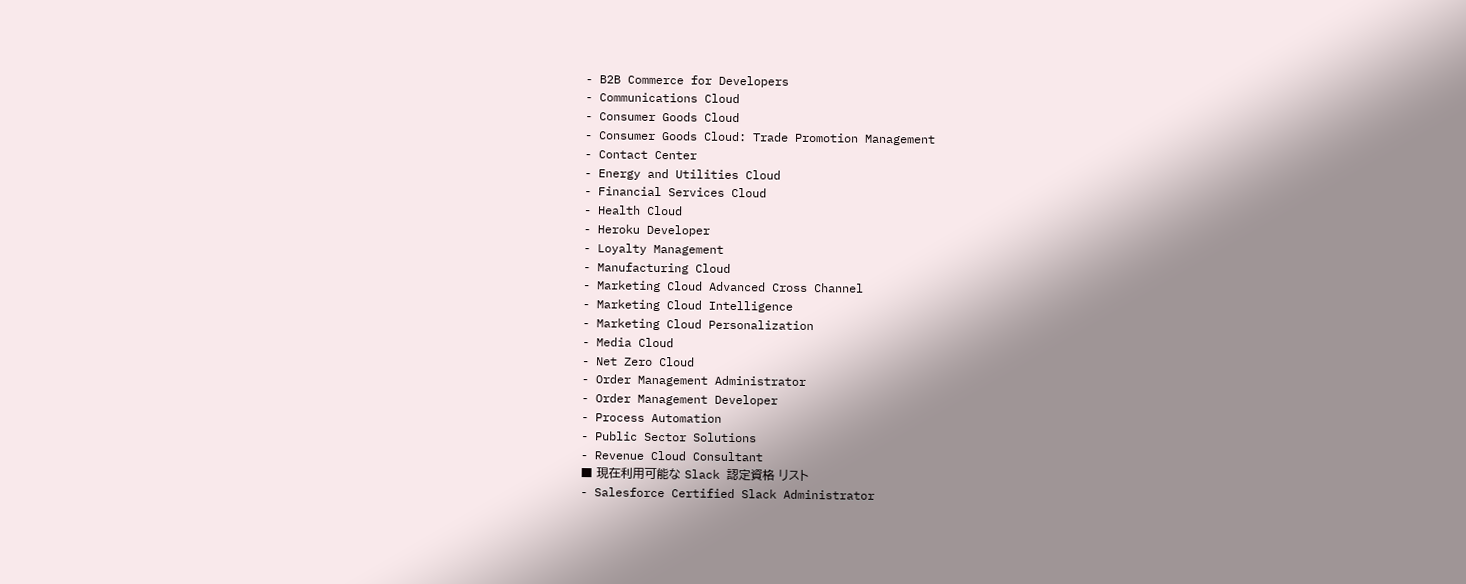- B2B Commerce for Developers
- Communications Cloud
- Consumer Goods Cloud
- Consumer Goods Cloud: Trade Promotion Management
- Contact Center
- Energy and Utilities Cloud
- Financial Services Cloud
- Health Cloud
- Heroku Developer
- Loyalty Management
- Manufacturing Cloud
- Marketing Cloud Advanced Cross Channel
- Marketing Cloud Intelligence
- Marketing Cloud Personalization
- Media Cloud
- Net Zero Cloud
- Order Management Administrator
- Order Management Developer
- Process Automation
- Public Sector Solutions
- Revenue Cloud Consultant
■ 現在利用可能な Slack 認定資格 リスト
- Salesforce Certified Slack Administrator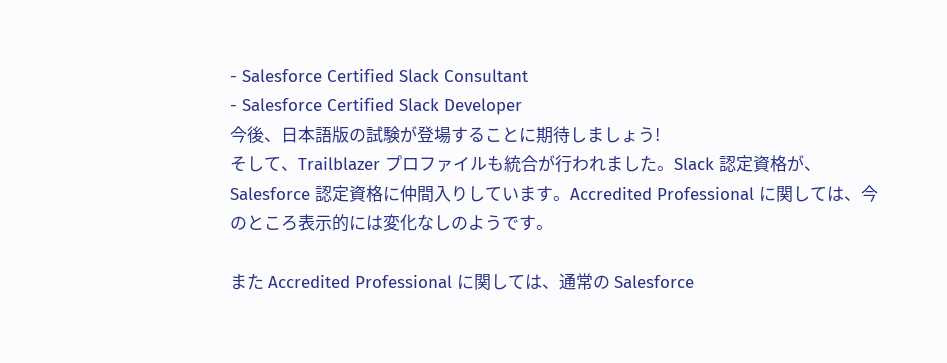- Salesforce Certified Slack Consultant
- Salesforce Certified Slack Developer
今後、日本語版の試験が登場することに期待しましょう!
そして、Trailblazer プロファイルも統合が行われました。Slack 認定資格が、Salesforce 認定資格に仲間入りしています。Accredited Professional に関しては、今のところ表示的には変化なしのようです。

また Accredited Professional に関しては、通常の Salesforce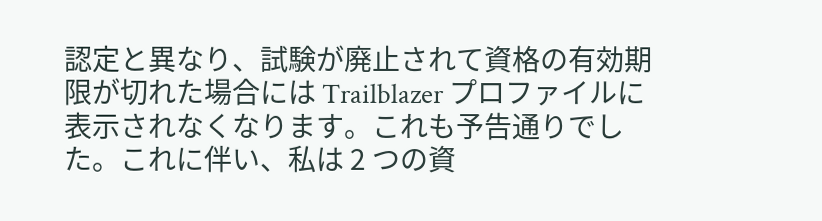認定と異なり、試験が廃止されて資格の有効期限が切れた場合には Trailblazer プロファイルに表示されなくなります。これも予告通りでした。これに伴い、私は 2 つの資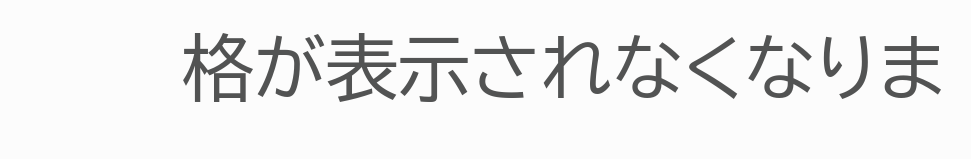格が表示されなくなりま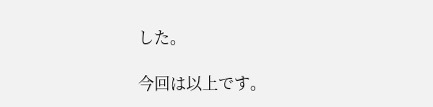した。

今回は以上です。